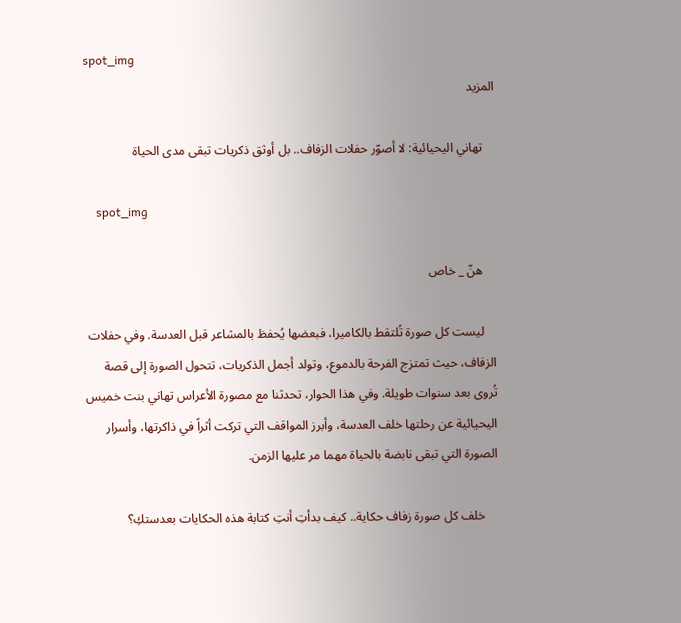spot_img
المزيد

    تهاني اليحيائية: لا أصوّر حفلات الزفاف.. بل أوثق ذكريات تبقى مدى الحياة

    spot_img

    هنّ _ خاص

    ليست كل صورة تُلتقط بالكاميرا، فبعضها يُحفظ بالمشاعر قبل العدسة. وفي حفلات الزفاف، حيث تمتزج الفرحة بالدموع، وتولد أجمل الذكريات، تتحول الصورة إلى قصة تُروى بعد سنوات طويلة. وفي هذا الحوار، تحدثنا مع مصورة الأعراس تهاني بنت خميس اليحيائية عن رحلتها خلف العدسة، وأبرز المواقف التي تركت أثراً في ذاكرتها، وأسرار الصورة التي تبقى نابضة بالحياة مهما مر عليها الزمن.

    خلف كل صورة زفاف حكاية.. كيف بدأتِ أنتِ كتابة هذه الحكايات بعدستكِ؟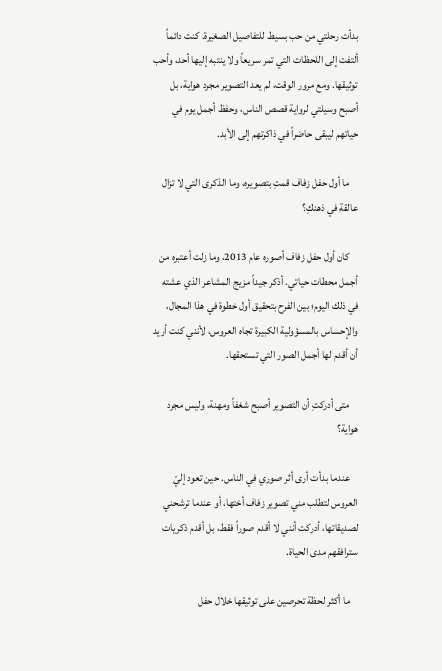بدأت رحلتي من حب بسيط للتفاصيل الصغيرة. كنت دائماً ألتفت إلى اللحظات التي تمر سريعاً ولا ينتبه إليها أحد، وأحب توثيقها. ومع مرور الوقت، لم يعد التصوير مجرد هواية، بل أصبح وسيلتي لرواية قصص الناس، وحفظ أجمل يوم في حياتهم ليبقى حاضراً في ذاكرتهم إلى الأبد.

    ما أول حفل زفاف قمتِ بتصويره، وما الذكرى التي لا تزال عالقة في ذهنكِ؟

    كان أول حفل زفاف أصوره عام 2013، وما زلت أعتبره من أجمل محطات حياتي. أذكر جيداً مزيج المشاعر الذي عشته في ذلك اليوم؛ بين الفرح بتحقيق أول خطوة في هذا المجال، والإحساس بالمسؤولية الكبيرة تجاه العروس، لأنني كنت أريد أن أقدم لها أجمل الصور التي تستحقها.

    متى أدركتِ أن التصوير أصبح شغفاً ومهنة، وليس مجرد هواية؟

    عندما بدأت أرى أثر صوري في الناس. حين تعود إليّ العروس لتطلب مني تصوير زفاف أختها، أو عندما ترشحني لصديقاتها، أدركت أنني لا أقدم صوراً فقط، بل أقدم ذكريات سترافقهم مدى الحياة.

    ما أكثر لحظة تحرصين على توثيقها خلال حفل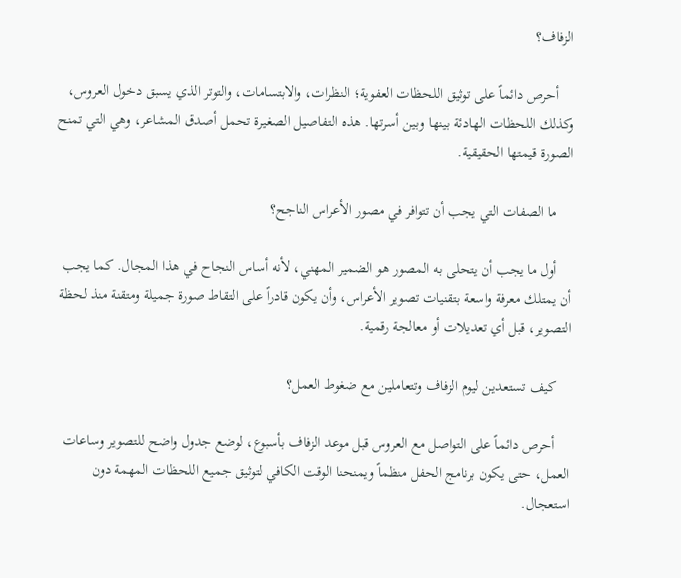الزفاف؟

    أحرص دائماً على توثيق اللحظات العفوية؛ النظرات، والابتسامات، والتوتر الذي يسبق دخول العروس، وكذلك اللحظات الهادئة بينها وبين أسرتها. هذه التفاصيل الصغيرة تحمل أصدق المشاعر، وهي التي تمنح الصورة قيمتها الحقيقية.

    ما الصفات التي يجب أن تتوافر في مصور الأعراس الناجح؟

    أول ما يجب أن يتحلى به المصور هو الضمير المهني، لأنه أساس النجاح في هذا المجال. كما يجب أن يمتلك معرفة واسعة بتقنيات تصوير الأعراس، وأن يكون قادراً على التقاط صورة جميلة ومتقنة منذ لحظة التصوير، قبل أي تعديلات أو معالجة رقمية.

    كيف تستعدين ليوم الزفاف وتتعاملين مع ضغوط العمل؟

    أحرص دائماً على التواصل مع العروس قبل موعد الزفاف بأسبوع، لوضع جدول واضح للتصوير وساعات العمل، حتى يكون برنامج الحفل منظماً ويمنحنا الوقت الكافي لتوثيق جميع اللحظات المهمة دون استعجال.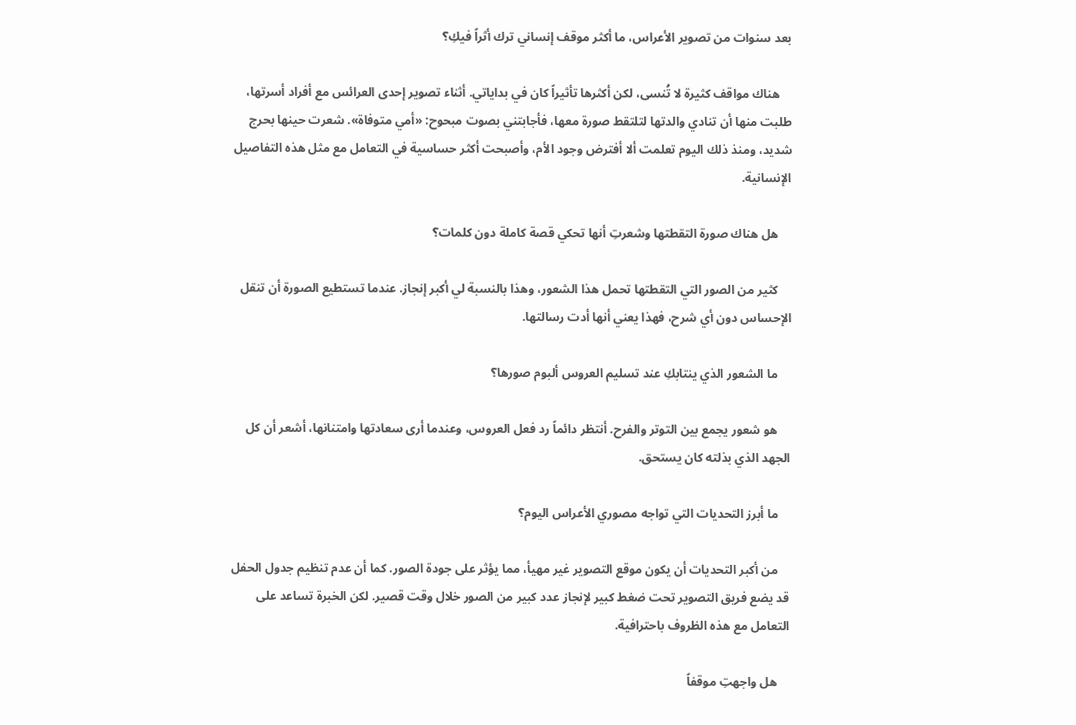بعد سنوات من تصوير الأعراس، ما أكثر موقف إنساني ترك أثراً فيكِ؟

    هناك مواقف كثيرة لا تُنسى، لكن أكثرها تأثيراً كان في بداياتي. أثناء تصوير إحدى العرائس مع أفراد أسرتها، طلبت منها أن تنادي والدتها لتلتقط صورة معها، فأجابتني بصوت مبحوح: «أمي متوفاة». شعرت حينها بحرج شديد، ومنذ ذلك اليوم تعلمت ألا أفترض وجود الأم، وأصبحت أكثر حساسية في التعامل مع مثل هذه التفاصيل الإنسانية.

    هل هناك صورة التقطتها وشعرتِ أنها تحكي قصة كاملة دون كلمات؟

    كثير من الصور التي التقطتها تحمل هذا الشعور، وهذا بالنسبة لي أكبر إنجاز. عندما تستطيع الصورة أن تنقل الإحساس دون أي شرح، فهذا يعني أنها أدت رسالتها.

    ما الشعور الذي ينتابكِ عند تسليم العروس ألبوم صورها؟

    هو شعور يجمع بين التوتر والفرح. أنتظر دائماً رد فعل العروس، وعندما أرى سعادتها وامتنانها، أشعر أن كل الجهد الذي بذلته كان يستحق.

    ما أبرز التحديات التي تواجه مصوري الأعراس اليوم؟

    من أكبر التحديات أن يكون موقع التصوير غير مهيأ، مما يؤثر على جودة الصور. كما أن عدم تنظيم جدول الحفل قد يضع فريق التصوير تحت ضغط كبير لإنجاز عدد كبير من الصور خلال وقت قصير. لكن الخبرة تساعد على التعامل مع هذه الظروف باحترافية.

    هل واجهتِ موقفاً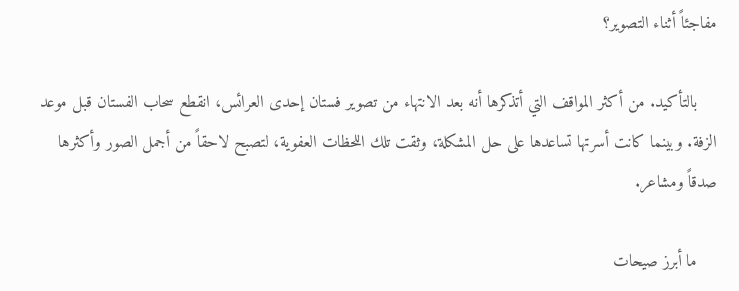مفاجئاً أثناء التصوير؟

    بالتأكيد. من أكثر المواقف التي أتذكرها أنه بعد الانتهاء من تصوير فستان إحدى العرائس، انقطع سحاب الفستان قبل موعد الزفة. وبينما كانت أسرتها تساعدها على حل المشكلة، وثقت تلك اللحظات العفوية، لتصبح لاحقاً من أجمل الصور وأكثرها صدقاً ومشاعر.

    ما أبرز صيحات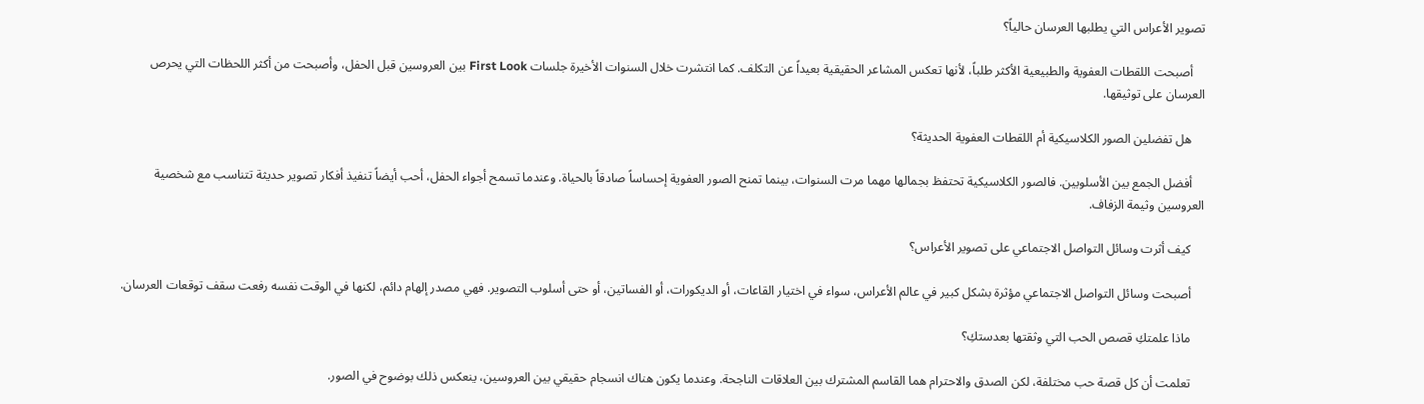تصوير الأعراس التي يطلبها العرسان حالياً؟

    أصبحت اللقطات العفوية والطبيعية الأكثر طلباً، لأنها تعكس المشاعر الحقيقية بعيداً عن التكلف. كما انتشرت خلال السنوات الأخيرة جلسات First Look بين العروسين قبل الحفل، وأصبحت من أكثر اللحظات التي يحرص العرسان على توثيقها.

    هل تفضلين الصور الكلاسيكية أم اللقطات العفوية الحديثة؟

    أفضل الجمع بين الأسلوبين. فالصور الكلاسيكية تحتفظ بجمالها مهما مرت السنوات، بينما تمنح الصور العفوية إحساساً صادقاً بالحياة. وعندما تسمح أجواء الحفل، أحب أيضاً تنفيذ أفكار تصوير حديثة تتناسب مع شخصية العروسين وثيمة الزفاف.

    كيف أثرت وسائل التواصل الاجتماعي على تصوير الأعراس؟

    أصبحت وسائل التواصل الاجتماعي مؤثرة بشكل كبير في عالم الأعراس، سواء في اختيار القاعات، أو الديكورات، أو الفساتين، أو حتى أسلوب التصوير. فهي مصدر إلهام دائم، لكنها في الوقت نفسه رفعت سقف توقعات العرسان.

    ماذا علمتكِ قصص الحب التي وثقتها بعدستكِ؟

    تعلمت أن كل قصة حب مختلفة، لكن الصدق والاحترام هما القاسم المشترك بين العلاقات الناجحة. وعندما يكون هناك انسجام حقيقي بين العروسين، ينعكس ذلك بوضوح في الصور.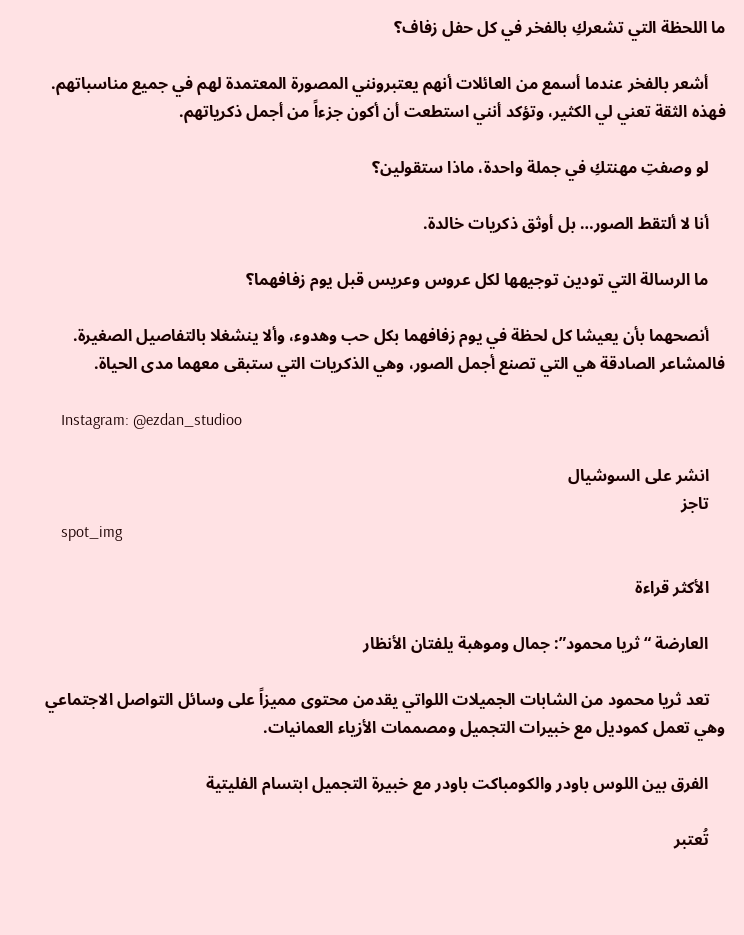ما اللحظة التي تشعركِ بالفخر في كل حفل زفاف؟

    أشعر بالفخر عندما أسمع من العائلات أنهم يعتبرونني المصورة المعتمدة لهم في جميع مناسباتهم. فهذه الثقة تعني لي الكثير، وتؤكد أنني استطعت أن أكون جزءاً من أجمل ذكرياتهم.

    لو وصفتِ مهنتكِ في جملة واحدة، ماذا ستقولين؟

    أنا لا ألتقط الصور… بل أوثق ذكريات خالدة.

    ما الرسالة التي تودين توجيهها لكل عروس وعريس قبل يوم زفافهما؟

    أنصحهما بأن يعيشا كل لحظة في يوم زفافهما بكل حب وهدوء، وألا ينشغلا بالتفاصيل الصغيرة. فالمشاعر الصادقة هي التي تصنع أجمل الصور، وهي الذكريات التي ستبقى معهما مدى الحياة.

    Instagram: @ezdan_studioo

    انشر على السوشيال
    تاجز
    spot_img

    الأكثر قراءة

    العارضة “ثريا محمود”: جمال وموهبة يلفتان الأنظار

    تعد ثريا محمود من الشابات الجميلات اللواتي يقدمن محتوى مميزاً على وسائل التواصل الاجتماعي وهي تعمل كموديل مع خبيرات التجميل ومصممات الأزياء العمانيات.

    الفرق بين اللوس باودر والكومباكت باودر مع خبيرة التجميل ابتسام الفليتية

    تُعتبر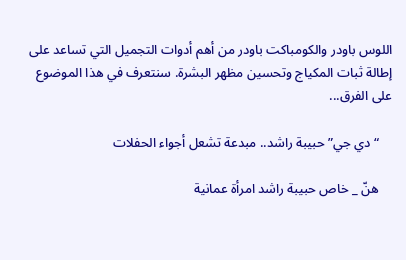اللوس باودر والكومباكت باودر من أهم أدوات التجميل التي تساعد على إطالة ثبات المكياج وتحسين مظهر البشرة. سنتعرف في هذا الموضوع على الفرق...

    “دي جي” حبيبة راشد.. مبدعة تشعل أجواء الحفلات

    هنّ _ خاص حبيبة راشد امرأة عمانية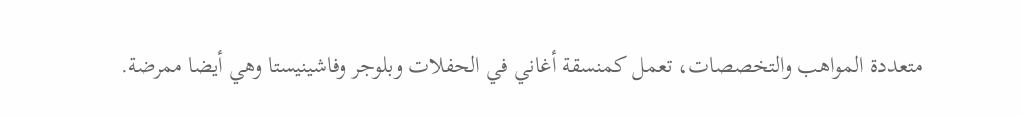متعددة المواهب والتخصصات، تعمل كمنسقة أغاني في الحفلات وبلوجر وفاشينيستا وهي أيضا ممرضة.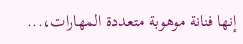إنها فنانة موهوبة متعددة المهارات،...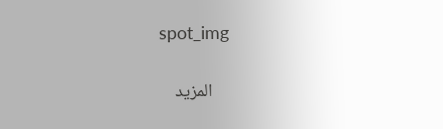spot_img

    المزيد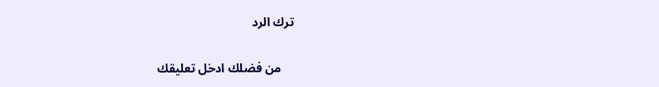ترك الرد

    من فضلك ادخل تعليقك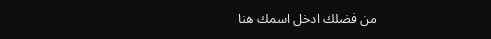من فضلك ادخل اسمك هنا